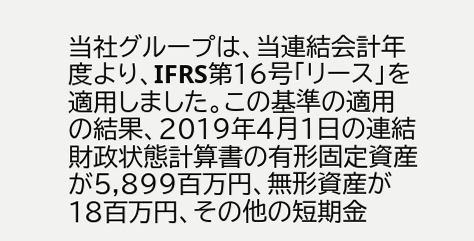当社グループは、当連結会計年度より、IFRS第16号「リース」を適用しました。この基準の適用の結果、2019年4月1日の連結財政状態計算書の有形固定資産が5,899百万円、無形資産が18百万円、その他の短期金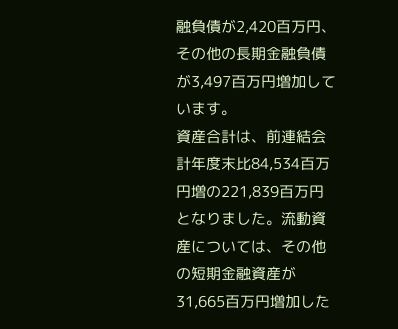融負債が2,420百万円、その他の長期金融負債が3,497百万円増加しています。
資産合計は、前連結会計年度末比84,534百万円増の221,839百万円となりました。流動資産については、その他の短期金融資産が31,665百万円増加した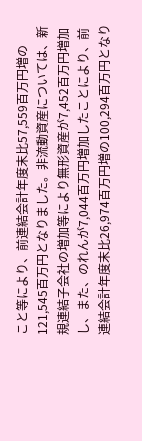こと等により、前連結会計年度末比57,559百万円増の121,545百万円となりました。非流動資産については、新規連結子会社の増加等により無形資産が7,452百万円増加し、また、のれんが7,044百万円増加したことにより、前連結会計年度末比26,974百万円増の100,294百万円となり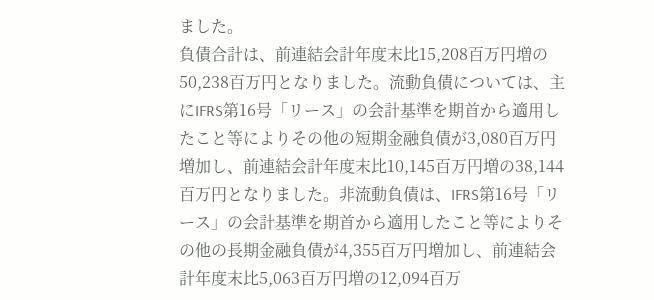ました。
負債合計は、前連結会計年度末比15,208百万円増の50,238百万円となりました。流動負債については、主にIFRS第16号「リース」の会計基準を期首から適用したこと等によりその他の短期金融負債が3,080百万円増加し、前連結会計年度末比10,145百万円増の38,144百万円となりました。非流動負債は、IFRS第16号「リース」の会計基準を期首から適用したこと等によりその他の長期金融負債が4,355百万円増加し、前連結会計年度末比5,063百万円増の12,094百万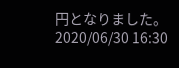円となりました。
2020/06/30 16:30